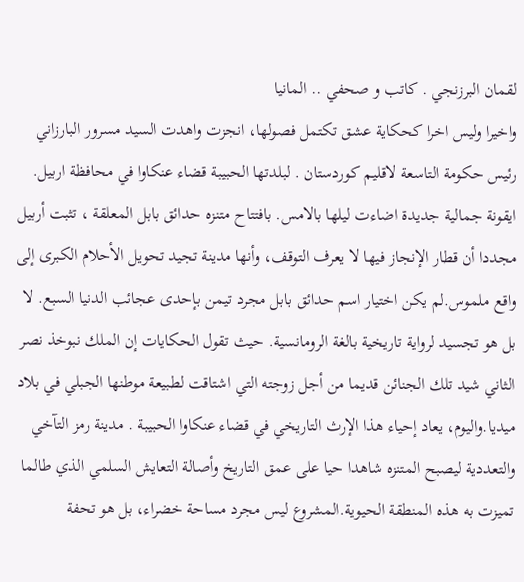لقمان البرزنجي . کاتب و صحفي .. المانيا
واخيرا وليس اخرا كحكاية عشق تكتمل فصولها، انجزت واهدت السيد مسرور البارزاني رئيس حکومة التاسعة لاقليم کوردستان . لبلدتها الحبيبة قضاء عنكاوا في محافظة اربيل. ايقونة جمالية جديدة اضاءت ليلها بالامس. بافتتاح متنزه حدائق بابل المعلقة ، تثبت أربيل مجددا أن قطار الإنجاز فيها لا يعرف التوقف، وأنها مدينة تجيد تحويل الأحلام الكبرى إلى واقع ملموس.لم يكن اختيار اسم حدائق بابل مجرد تيمن بإحدى عجائب الدنيا السبع. لا بل هو تجسيد لرواية تاريخية بالغة الرومانسية. حيث تقول الحكايات إن الملك نبوخذ نصر الثاني شيد تلك الجنائن قديما من أجل زوجته التي اشتاقت لطبيعة موطنها الجبلي في بلاد ميديا.واليوم، يعاد إحياء هذا الإرث التاريخي في قضاء عنكاوا الحبيبة . مدينة رمز التآخي والتعددية ليصبح المتنزه شاهدا حيا على عمق التاريخ وأصالة التعايش السلمي الذي طالما تميزت به هذه المنطقة الحيوية.المشروع ليس مجرد مساحة خضراء، بل هو تحفة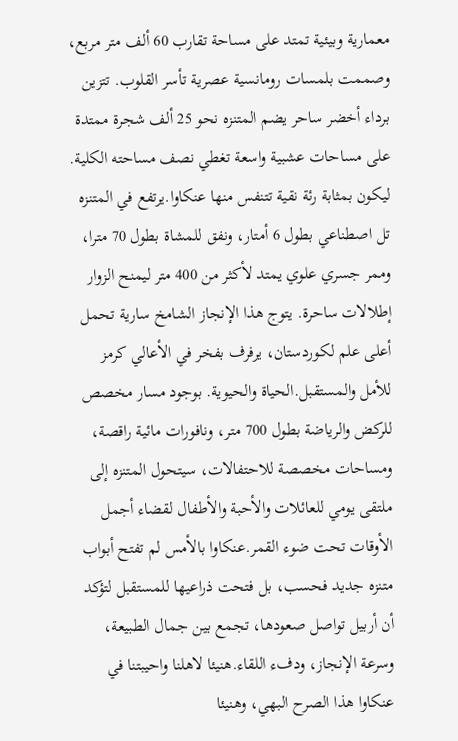معمارية وبيئية تمتد على مساحة تقارب 60 ألف متر مربع، وصممت بلمسات رومانسية عصرية تأسر القلوب. تتزين برداء أخضر ساحر يضم المتنزه نحو 25 ألف شجرة ممتدة على مساحات عشبية واسعة تغطي نصف مساحته الكلية. ليكون بمثابة رئة نقية تتنفس منها عنكاوا.يرتفع في المتنزه تل اصطناعي بطول 6 أمتار، ونفق للمشاة بطول 70 مترا، وممر جسري علوي يمتد لأكثر من 400 متر ليمنح الزوار إطلالات ساحرة. يتوج هذا الإنجاز الشامخ سارية تحمل أعلى علم لكوردستان، يرفرف بفخر في الأعالي كرمز للأمل والمستقبل.الحياة والحيوية. بوجود مسار مخصص للركض والرياضة بطول 700 متر، ونافورات مائية راقصة، ومساحات مخصصة للاحتفالات، سيتحول المتنزه إلى ملتقى يومي للعائلات والأحبة والأطفال لقضاء أجمل الأوقات تحت ضوء القمر.عنكاوا بالأمس لم تفتح أبواب متنزه جديد فحسب، بل فتحت ذراعيها للمستقبل لتؤكد أن أربيل تواصل صعودها، تجمع بين جمال الطبيعة، وسرعة الإنجاز، ودفء اللقاء.هنيئا لاهلنا واحيبتنا في عنكاوا هذا الصرح البهي، وهنيئا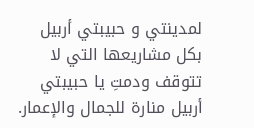لمدينتي و حبيبتي أربيل بكل مشاريعها التي لا تتوقف ودمتِ يا حبيبتي أربيل منارة للجمال والإعمار.